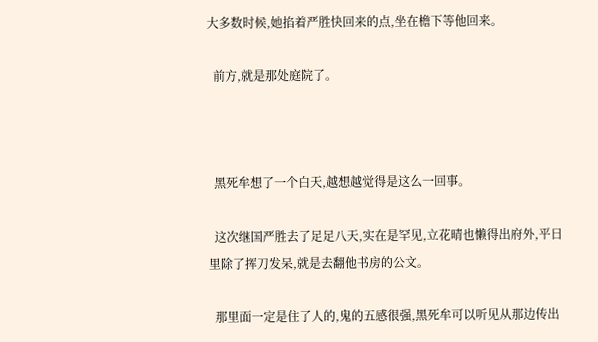大多数时候,她掐着严胜快回来的点,坐在檐下等他回来。

  前方,就是那处庭院了。



  黑死牟想了一个白天,越想越觉得是这么一回事。

  这次继国严胜去了足足八天,实在是罕见,立花晴也懒得出府外,平日里除了挥刀发呆,就是去翻他书房的公文。

  那里面一定是住了人的,鬼的五感很强,黑死牟可以听见从那边传出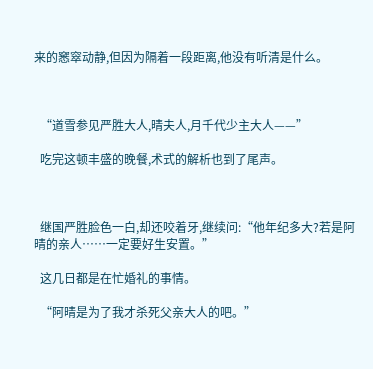来的窸窣动静,但因为隔着一段距离,他没有听清是什么。



  “道雪参见严胜大人,晴夫人,月千代少主大人——”

  吃完这顿丰盛的晚餐,术式的解析也到了尾声。



  继国严胜脸色一白,却还咬着牙,继续问:“他年纪多大?若是阿晴的亲人……一定要好生安置。”

  这几日都是在忙婚礼的事情。

  “阿晴是为了我才杀死父亲大人的吧。”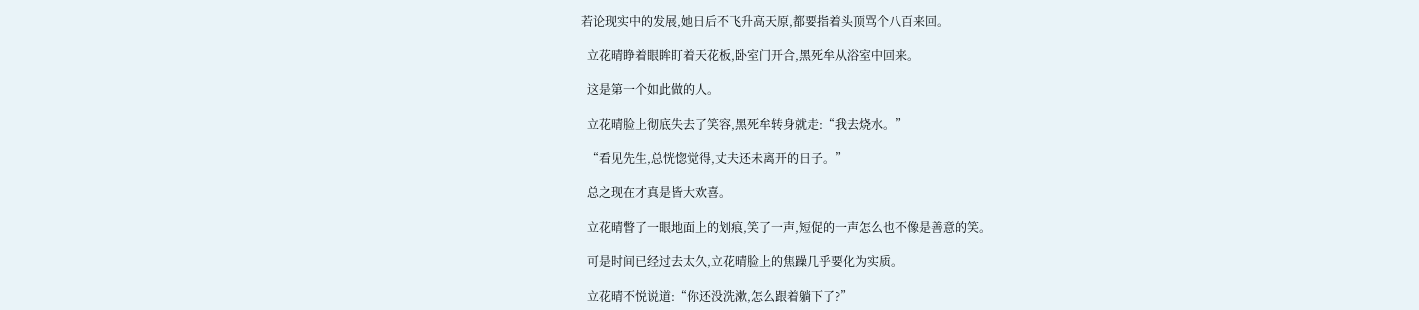若论现实中的发展,她日后不飞升高天原,都要指着头顶骂个八百来回。

  立花晴睁着眼眸盯着天花板,卧室门开合,黑死牟从浴室中回来。

  这是第一个如此做的人。

  立花晴脸上彻底失去了笑容,黑死牟转身就走:“我去烧水。”

  “看见先生,总恍惚觉得,丈夫还未离开的日子。”

  总之现在才真是皆大欢喜。

  立花晴瞥了一眼地面上的划痕,笑了一声,短促的一声怎么也不像是善意的笑。

  可是时间已经过去太久,立花晴脸上的焦躁几乎要化为实质。

  立花晴不悦说道:“你还没洗漱,怎么跟着躺下了?”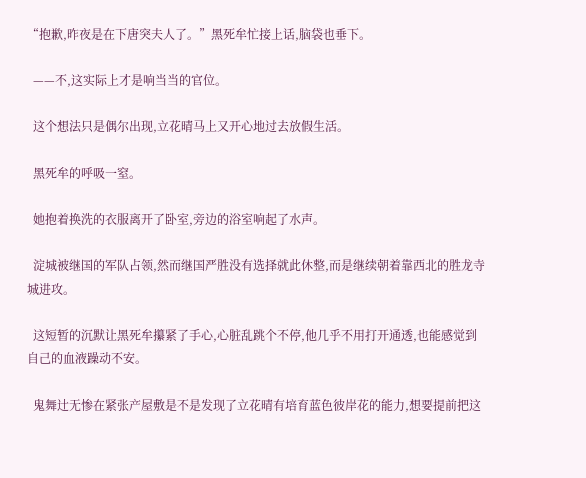“抱歉,昨夜是在下唐突夫人了。”黑死牟忙接上话,脑袋也垂下。

  ——不,这实际上才是响当当的官位。

  这个想法只是偶尔出现,立花晴马上又开心地过去放假生活。

  黑死牟的呼吸一窒。

  她抱着换洗的衣服离开了卧室,旁边的浴室响起了水声。

  淀城被继国的军队占领,然而继国严胜没有选择就此休整,而是继续朝着靠西北的胜龙寺城进攻。

  这短暂的沉默让黑死牟攥紧了手心,心脏乱跳个不停,他几乎不用打开通透,也能感觉到自己的血液躁动不安。

  鬼舞辻无惨在紧张产屋敷是不是发现了立花晴有培育蓝色彼岸花的能力,想要提前把这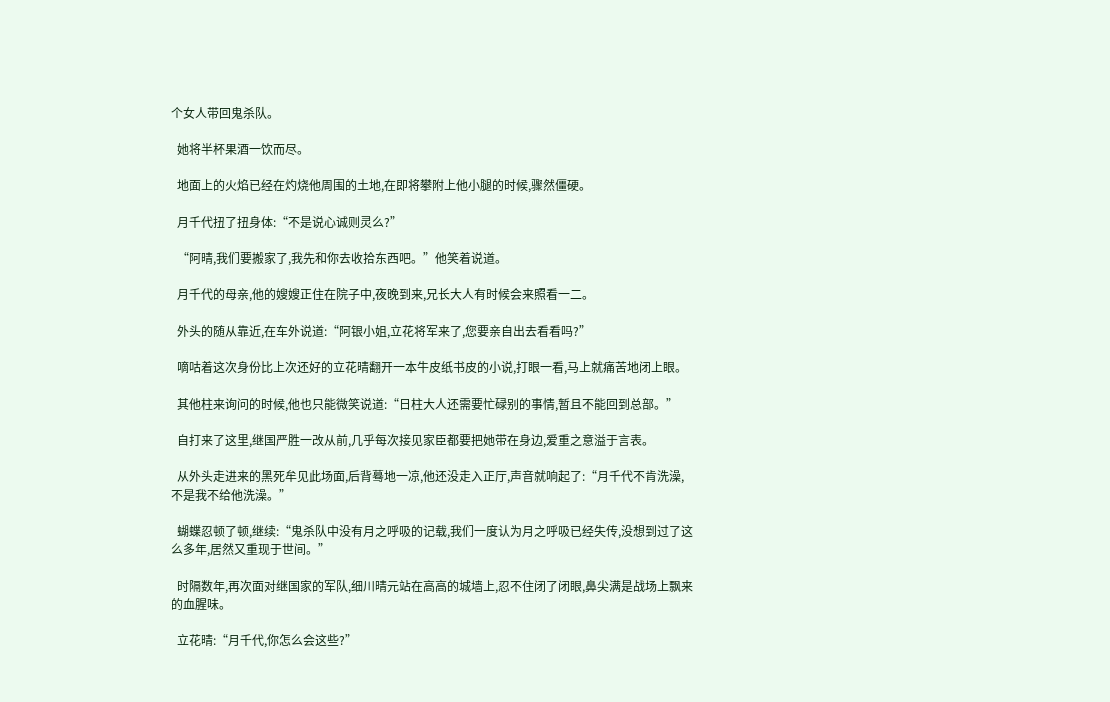个女人带回鬼杀队。

  她将半杯果酒一饮而尽。

  地面上的火焰已经在灼烧他周围的土地,在即将攀附上他小腿的时候,骤然僵硬。

  月千代扭了扭身体:“不是说心诚则灵么?”

  “阿晴,我们要搬家了,我先和你去收拾东西吧。”他笑着说道。

  月千代的母亲,他的嫂嫂正住在院子中,夜晚到来,兄长大人有时候会来照看一二。

  外头的随从靠近,在车外说道:“阿银小姐,立花将军来了,您要亲自出去看看吗?”

  嘀咕着这次身份比上次还好的立花晴翻开一本牛皮纸书皮的小说,打眼一看,马上就痛苦地闭上眼。

  其他柱来询问的时候,他也只能微笑说道:“日柱大人还需要忙碌别的事情,暂且不能回到总部。”

  自打来了这里,继国严胜一改从前,几乎每次接见家臣都要把她带在身边,爱重之意溢于言表。

  从外头走进来的黑死牟见此场面,后背蓦地一凉,他还没走入正厅,声音就响起了:“月千代不肯洗澡,不是我不给他洗澡。”

  蝴蝶忍顿了顿,继续:“鬼杀队中没有月之呼吸的记载,我们一度认为月之呼吸已经失传,没想到过了这么多年,居然又重现于世间。”

  时隔数年,再次面对继国家的军队,细川晴元站在高高的城墙上,忍不住闭了闭眼,鼻尖满是战场上飘来的血腥味。

  立花晴:“月千代,你怎么会这些?”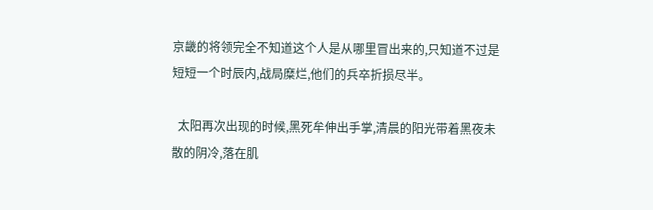京畿的将领完全不知道这个人是从哪里冒出来的,只知道不过是短短一个时辰内,战局糜烂,他们的兵卒折损尽半。

  太阳再次出现的时候,黑死牟伸出手掌,清晨的阳光带着黑夜未散的阴冷,落在肌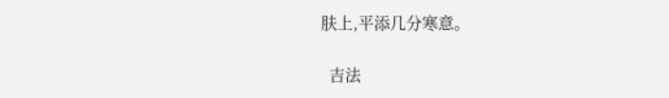肤上,平添几分寒意。

  吉法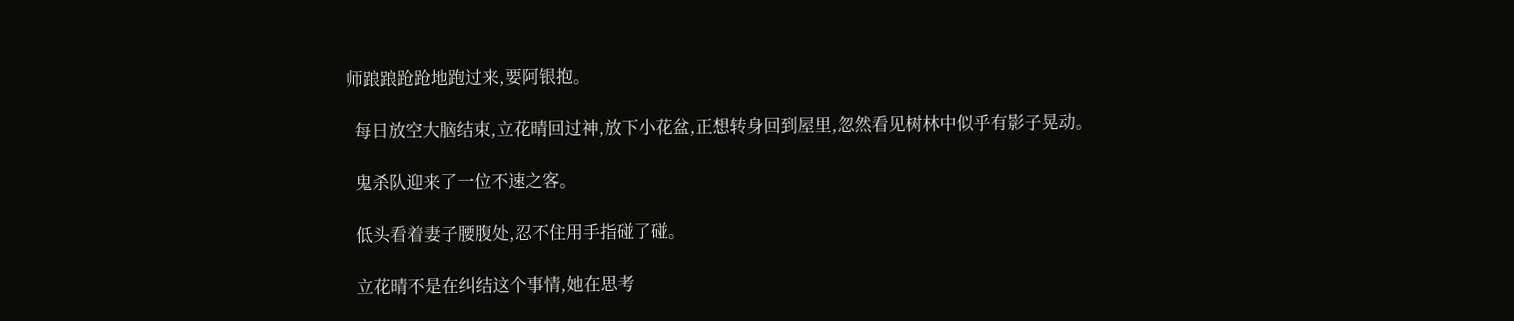师踉踉跄跄地跑过来,要阿银抱。

  每日放空大脑结束,立花晴回过神,放下小花盆,正想转身回到屋里,忽然看见树林中似乎有影子晃动。

  鬼杀队迎来了一位不速之客。

  低头看着妻子腰腹处,忍不住用手指碰了碰。

  立花晴不是在纠结这个事情,她在思考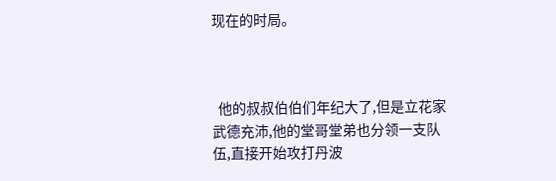现在的时局。



  他的叔叔伯伯们年纪大了,但是立花家武德充沛,他的堂哥堂弟也分领一支队伍,直接开始攻打丹波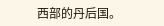西部的丹后国。